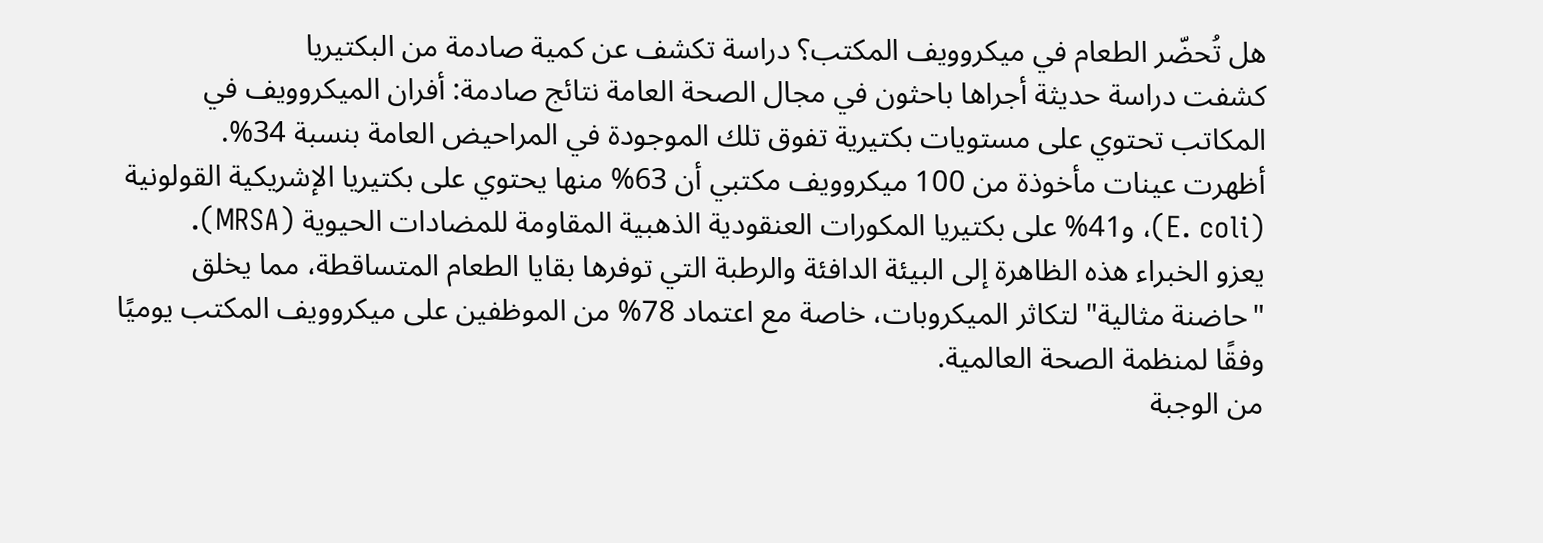هل تُحضّر الطعام في ميكروويف المكتب؟ دراسة تكشف عن كمية صادمة من البكتيريا
كشفت دراسة حديثة أجراها باحثون في مجال الصحة العامة نتائج صادمة: أفران الميكروويف في المكاتب تحتوي على مستويات بكتيرية تفوق تلك الموجودة في المراحيض العامة بنسبة 34%.
أظهرت عينات مأخوذة من 100 ميكروويف مكتبي أن 63% منها يحتوي على بكتيريا الإشريكية القولونية (E. coli)، و41% على بكتيريا المكورات العنقودية الذهبية المقاومة للمضادات الحيوية (MRSA).
يعزو الخبراء هذه الظاهرة إلى البيئة الدافئة والرطبة التي توفرها بقايا الطعام المتساقطة، مما يخلق "حاضنة مثالية" لتكاثر الميكروبات، خاصة مع اعتماد 78% من الموظفين على ميكروويف المكتب يوميًا وفقًا لمنظمة الصحة العالمية.
من الوجبة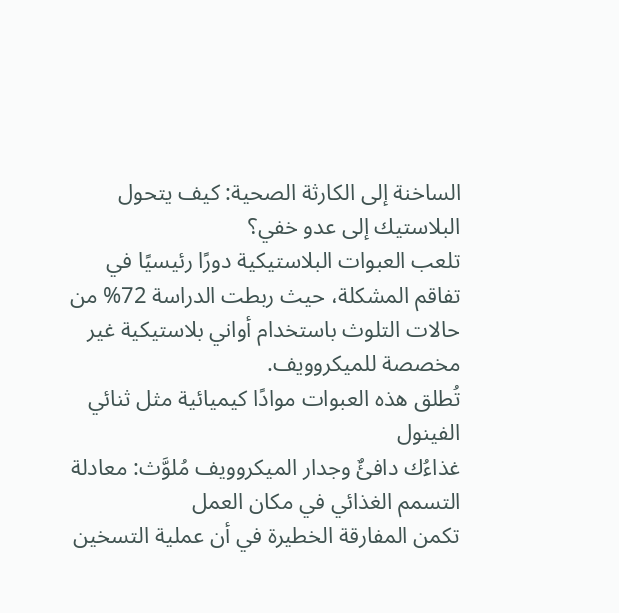الساخنة إلى الكارثة الصحية: كيف يتحول البلاستيك إلى عدو خفي؟
تلعب العبوات البلاستيكية دورًا رئيسيًا في تفاقم المشكلة، حيث ربطت الدراسة 72% من حالات التلوث باستخدام أواني بلاستيكية غير مخصصة للميكروويف.
تُطلق هذه العبوات موادًا كيميائية مثل ثنائي الفينول
غذاءُك دافئٌ وجدار الميكروويف مُلوَّث: معادلة التسمم الغذائي في مكان العمل
تكمن المفارقة الخطيرة في أن عملية التسخين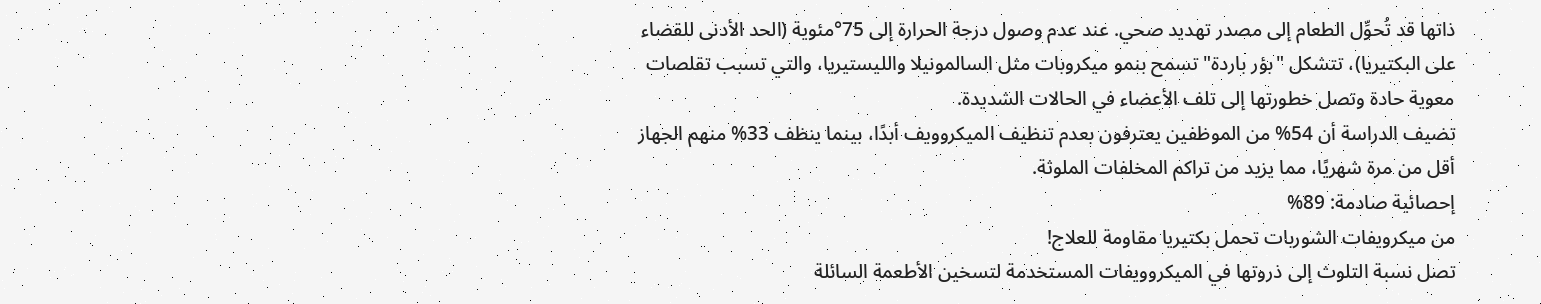ذاتها قد تُحوِّل الطعام إلى مصدر تهديد صحي. عند عدم وصول درجة الحرارة إلى 75°مئوية (الحد الأدنى للقضاء على البكتيريا)، تتشكل "بؤر باردة" تسمح بنمو ميكروبات مثل السالمونيلا والليستيريا، والتي تسبب تقلصات معوية حادة وتصل خطورتها إلى تلف الأعضاء في الحالات الشديدة.
تضيف الدراسة أن 54% من الموظفين يعترفون بعدم تنظيف الميكروويف أبدًا، بينما ينظف 33% منهم الجهاز أقل من مرة شهريًا، مما يزيد من تراكم المخلفات الملوثة.
إحصائية صادمة: 89%
من ميكرويفات الشوربات تحمل بكتيريا مقاومة للعلاج!
تصل نسبة التلوث إلى ذروتها في الميكروويفات المستخدمة لتسخين الأطعمة السائلة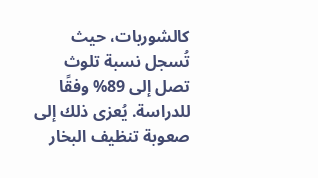كالشوربات، حيث تُسجل نسبة تلوث تصل إلى 89% وفقًا للدراسة. يُعزى ذلك إلى صعوبة تنظيف البخار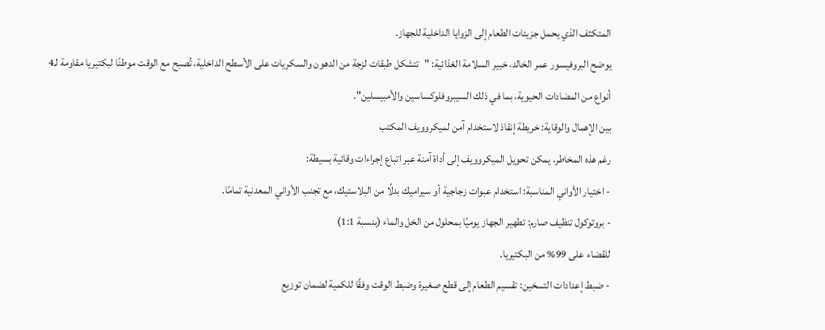المتكثف الذي يحمل جزيئات الطعام إلى الزوايا الداخلية للجهاز.
يوضح البروفيسور عمر الخالد، خبير السلامة الغذائية: "تتشكل طبقات لزجة من الدهون والسكريات على الأسطح الداخلية، تُصبح مع الوقت موطنًا لبكتيريا مقاومة لـ4 أنواع من المضادات الحيوية، بما في ذلك السيبروفلوكساسين والأمبيسلين".
بين الإهمال والوقاية: خريطة إنقاذ لاستخدام آمن لميكروويف المكتب
رغم هذه المخاطر، يمكن تحويل الميكروويف إلى أداة آمنة عبر اتباع إجراءات وقائية بسيطة:
- اختيار الأواني المناسبة: استخدام عبوات زجاجية أو سيراميك بدلًا من البلاستيك، مع تجنب الأواني المعدنية تمامًا.
- بروتوكول تنظيف صارم: تطهير الجهاز يوميًا بمحلول من الخل والماء (بنسبة 1:1)
للقضاء على 99% من البكتيريا.
- ضبط إعدادات التسخين: تقسيم الطعام إلى قطع صغيرة وضبط الوقت وفقًا للكمية لضمان توزيع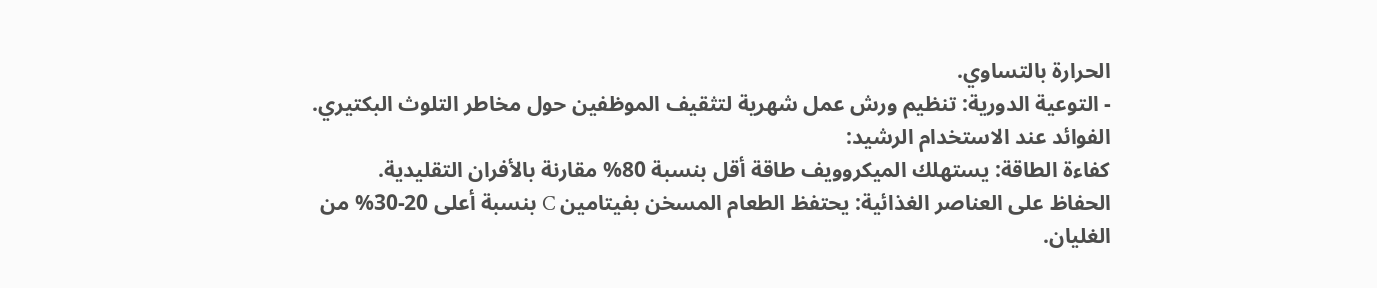الحرارة بالتساوي.
- التوعية الدورية: تنظيم ورش عمل شهرية لتثقيف الموظفين حول مخاطر التلوث البكتيري.
الفوائد عند الاستخدام الرشيد:
كفاءة الطاقة: يستهلك الميكروويف طاقة أقل بنسبة 80% مقارنة بالأفران التقليدية.
الحفاظ على العناصر الغذائية: يحتفظ الطعام المسخن بفيتامين C بنسبة أعلى 20-30% من الغليان.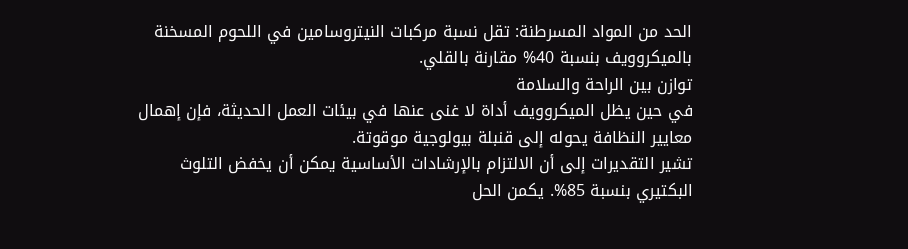الحد من المواد المسرطنة: تقل نسبة مركبات النيتروسامين في اللحوم المسخنة بالميكروويف بنسبة 40% مقارنة بالقلي.
توازن بين الراحة والسلامة
في حين يظل الميكروويف أداة لا غنى عنها في بيئات العمل الحديثة، فإن إهمال معايير النظافة يحوله إلى قنبلة بيولوجية موقوتة.
تشير التقديرات إلى أن الالتزام بالإرشادات الأساسية يمكن أن يخفض التلوث البكتيري بنسبة 85%. يكمن الحل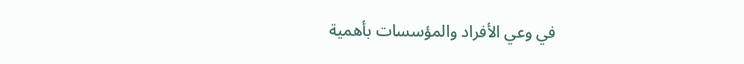في وعي الأفراد والمؤسسات بأهمية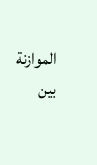الموازنة بين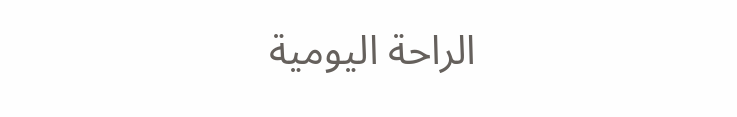الراحة اليومية